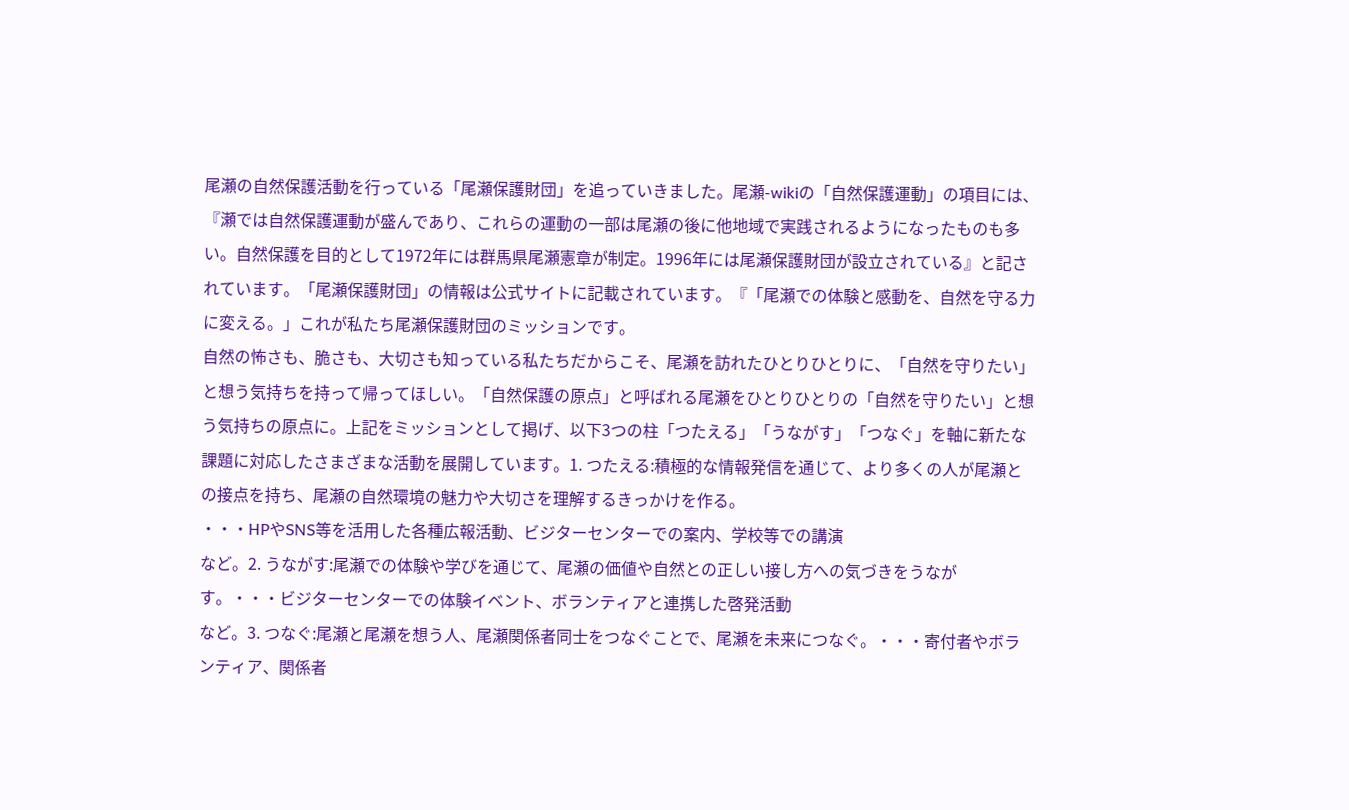尾瀬の自然保護活動を行っている「尾瀬保護財団」を追っていきました。尾瀬-wikiの「自然保護運動」の項目には、『瀬では自然保護運動が盛んであり、これらの運動の一部は尾瀬の後に他地域で実践されるようになったものも多い。自然保護を目的として1972年には群馬県尾瀬憲章が制定。1996年には尾瀬保護財団が設立されている』と記されています。「尾瀬保護財団」の情報は公式サイトに記載されています。『「尾瀬での体験と感動を、自然を守る力に変える。」これが私たち尾瀬保護財団のミッションです。
自然の怖さも、脆さも、大切さも知っている私たちだからこそ、尾瀬を訪れたひとりひとりに、「自然を守りたい」と想う気持ちを持って帰ってほしい。「自然保護の原点」と呼ばれる尾瀬をひとりひとりの「自然を守りたい」と想う気持ちの原点に。上記をミッションとして掲げ、以下3つの柱「つたえる」「うながす」「つなぐ」を軸に新たな課題に対応したさまざまな活動を展開しています。1. つたえる:積極的な情報発信を通じて、より多くの人が尾瀬との接点を持ち、尾瀬の自然環境の魅力や大切さを理解するきっかけを作る。
・・・HPやSNS等を活用した各種広報活動、ビジターセンターでの案内、学校等での講演
など。2. うながす:尾瀬での体験や学びを通じて、尾瀬の価値や自然との正しい接し方への気づきをうながす。・・・ビジターセンターでの体験イベント、ボランティアと連携した啓発活動
など。3. つなぐ:尾瀬と尾瀬を想う人、尾瀬関係者同士をつなぐことで、尾瀬を未来につなぐ。・・・寄付者やボランティア、関係者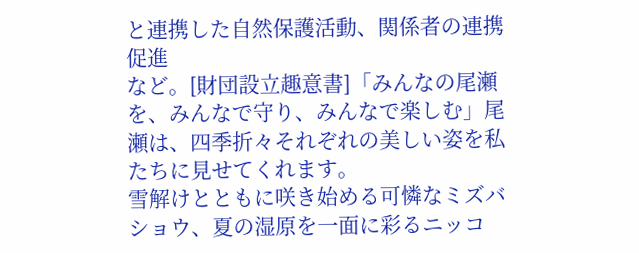と連携した自然保護活動、関係者の連携促進
など。[財団設立趣意書]「みんなの尾瀬を、みんなで守り、みんなで楽しむ」尾瀬は、四季折々それぞれの美しい姿を私たちに見せてくれます。
雪解けとともに咲き始める可憐なミズバショウ、夏の湿原を一面に彩るニッコ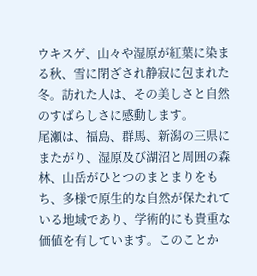ウキスゲ、山々や湿原が紅葉に染まる秋、雪に閉ざされ静寂に包まれた冬。訪れた人は、その美しさと自然のすばらしさに感動します。
尾瀬は、福島、群馬、新潟の三県にまたがり、湿原及び湖沼と周囲の森林、山岳がひとつのまとまりをもち、多様で原生的な自然が保たれている地域であり、学術的にも貴重な価値を有しています。このことか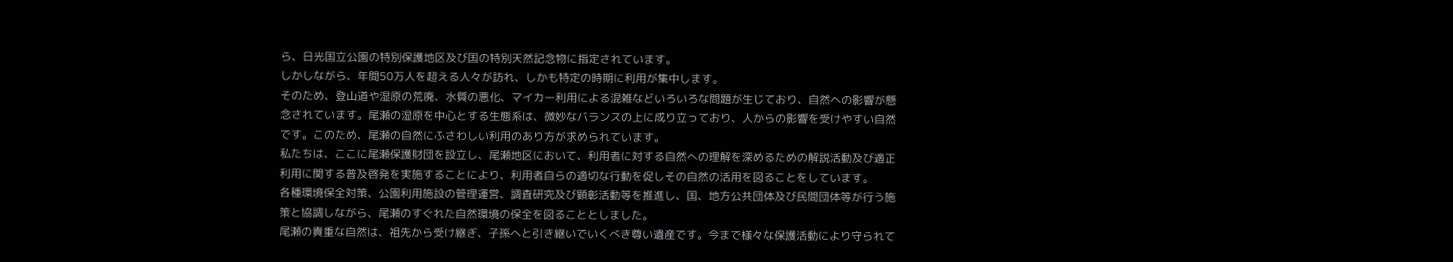ら、日光国立公園の特別保護地区及び国の特別天然記念物に指定されています。
しかしながら、年間50万人を超える人々が訪れ、しかも特定の時期に利用が集中します。
そのため、登山道や湿原の荒廃、水質の悪化、マイカー利用による混雑などいろいろな問題が生じており、自然への影響が懸念されています。尾瀬の湿原を中心とする生態系は、微妙なバランスの上に成り立っており、人からの影響を受けやすい自然です。このため、尾瀬の自然にふさわしい利用のあり方が求められています。
私たちは、ここに尾瀬保護財団を設立し、尾瀬地区において、利用者に対する自然への理解を深めるための解説活動及び適正利用に関する普及啓発を実施することにより、利用者自らの適切な行動を促しその自然の活用を図ることをしています。
各種環境保全対策、公園利用施設の管理運営、調査研究及び顕彰活動等を推進し、国、地方公共団体及び民間団体等が行う施策と協調しながら、尾瀬のすぐれた自然環境の保全を図ることとしました。
尾瀬の貴重な自然は、祖先から受け継ぎ、子孫へと引き継いでいくべき尊い遺産です。今まで様々な保護活動により守られて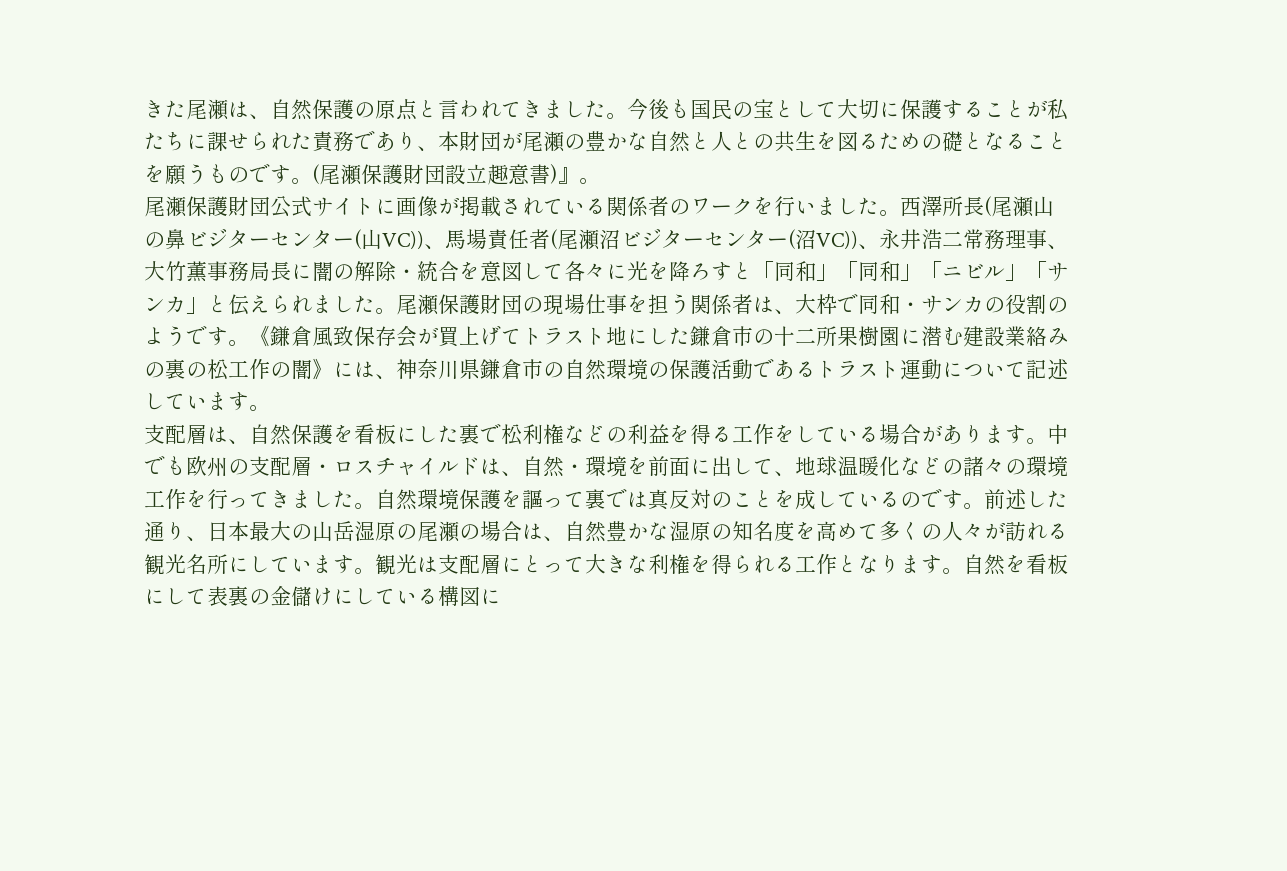きた尾瀬は、自然保護の原点と言われてきました。今後も国民の宝として大切に保護することが私たちに課せられた責務であり、本財団が尾瀬の豊かな自然と人との共生を図るための礎となることを願うものです。(尾瀬保護財団設立趣意書)』。
尾瀬保護財団公式サイトに画像が掲載されている関係者のワークを行いました。西澤所長(尾瀬山の鼻ビジターセンター(山VC))、馬場責任者(尾瀬沼ビジターセンター(沼VC))、永井浩二常務理事、 大竹薫事務局長に闇の解除・統合を意図して各々に光を降ろすと「同和」「同和」「ニビル」「サンカ」と伝えられました。尾瀬保護財団の現場仕事を担う関係者は、大枠で同和・サンカの役割のようです。《鎌倉風致保存会が買上げてトラスト地にした鎌倉市の十二所果樹園に潜む建設業絡みの裏の松工作の闇》には、神奈川県鎌倉市の自然環境の保護活動であるトラスト運動について記述しています。
支配層は、自然保護を看板にした裏で松利権などの利益を得る工作をしている場合があります。中でも欧州の支配層・ロスチャイルドは、自然・環境を前面に出して、地球温暖化などの諸々の環境工作を行ってきました。自然環境保護を謳って裏では真反対のことを成しているのです。前述した通り、日本最大の山岳湿原の尾瀬の場合は、自然豊かな湿原の知名度を高めて多くの人々が訪れる観光名所にしています。観光は支配層にとって大きな利権を得られる工作となります。自然を看板にして表裏の金儲けにしている構図に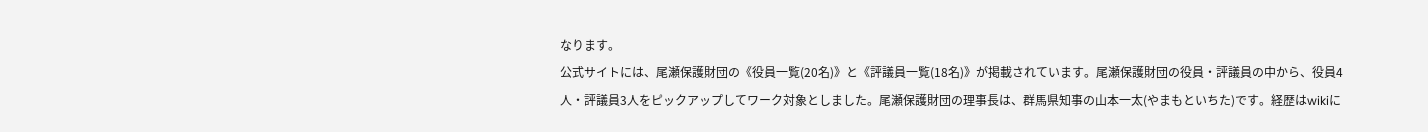なります。
公式サイトには、尾瀬保護財団の《役員一覧(20名)》と《評議員一覧(18名)》が掲載されています。尾瀬保護財団の役員・評議員の中から、役員4人・評議員3人をピックアップしてワーク対象としました。尾瀬保護財団の理事長は、群馬県知事の山本一太(やまもといちた)です。経歴はwikiに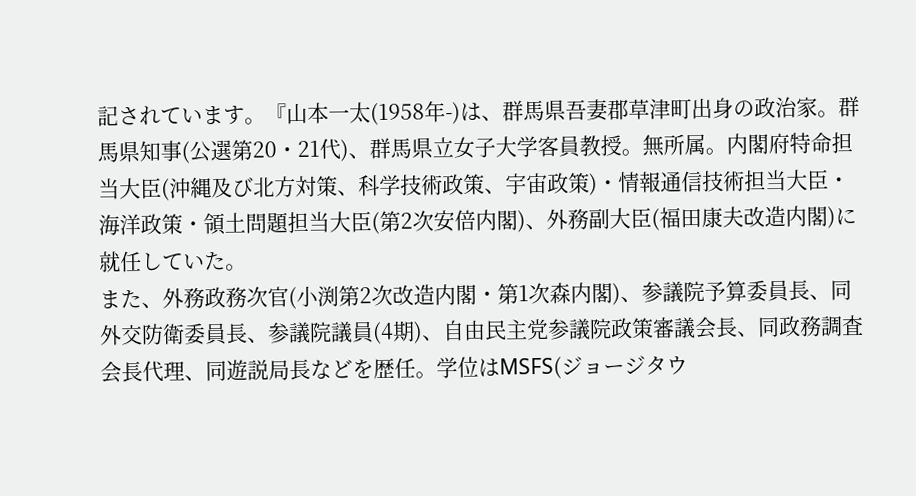記されています。『山本一太(1958年-)は、群馬県吾妻郡草津町出身の政治家。群馬県知事(公選第20・21代)、群馬県立女子大学客員教授。無所属。内閣府特命担当大臣(沖縄及び北方対策、科学技術政策、宇宙政策)・情報通信技術担当大臣・海洋政策・領土問題担当大臣(第2次安倍内閣)、外務副大臣(福田康夫改造内閣)に就任していた。
また、外務政務次官(小渕第2次改造内閣・第1次森内閣)、参議院予算委員長、同外交防衛委員長、参議院議員(4期)、自由民主党参議院政策審議会長、同政務調査会長代理、同遊説局長などを歴任。学位はMSFS(ジョージタウ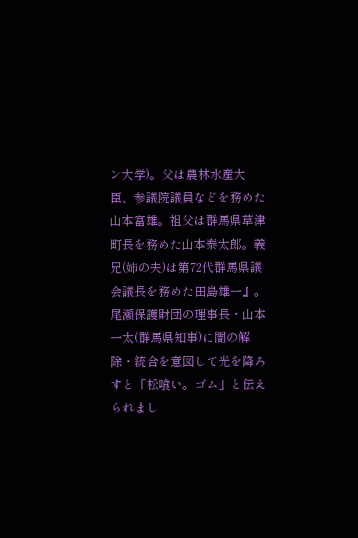ン大学)。父は農林水産大臣、参議院議員などを務めた山本富雄。祖父は群馬県草津町長を務めた山本泰太郎。義兄(姉の夫)は第72代群馬県議会議長を務めた田島雄一』。尾瀬保護財団の理事長・山本一太(群馬県知事)に闇の解除・統合を意図して光を降ろすと「松喰い。ゴム」と伝えられまし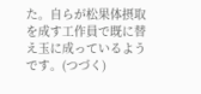た。自らが松果体摂取を成す工作員で既に替え玉に成っているようです。(つづく)